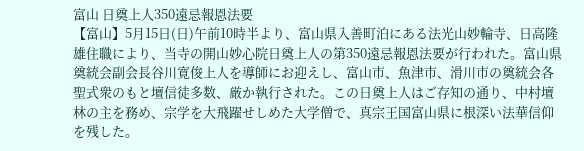富山 日奠上人350遠忌報恩法要
【富山】5月15日(日)午前10時半より、富山県入善町泊にある法光山妙輪寺、日高隆雄住職により、当寺の開山妙心院日奠上人の第350遠忌報恩法要が行われた。富山県奠統会副会長谷川寛俊上人を導師にお迎えし、富山市、魚津市、滑川市の奠統会各聖式衆のもと壇信徒多数、厳か執行された。この日奠上人はご存知の通り、中村壇林の主を務め、宗学を大飛躍せしめた大学僧で、真宗王国富山県に根深い法華信仰を残した。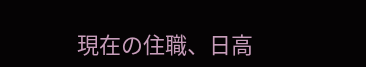現在の住職、日高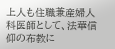上人も住職兼産婦人科医師として、法華信仰の布教に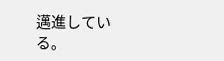邁進している。